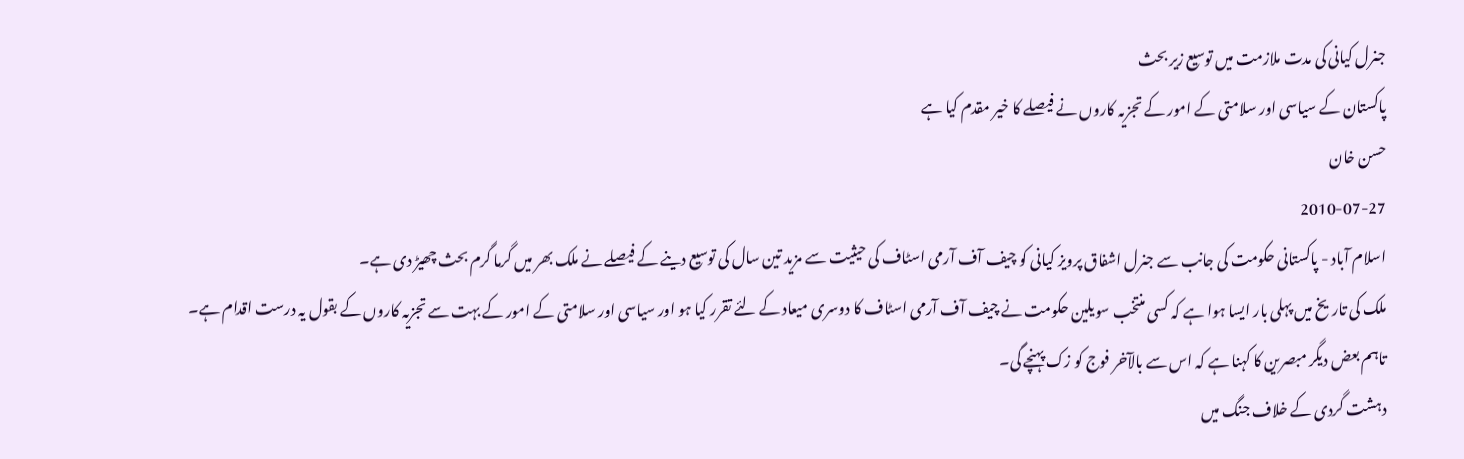جنرل کیانی کی مدت ملازمت میں توسیع زیر بحث
پاکستان کے سیاسی اور سلامتی کے امور کے تجزیہ کاروں نے فیصلے کا خیر مقدم کیا ہے
حسن خان
2010-07-27
اسلام آباد - پاکستانی حکومت کی جانب سے جنرل اشفاق پرویز کیانی کو چیف آف آرمی اسٹاف کی حیثیت سے مزید تین سال کی توسیع دینے کے فیصلے نے ملک بھر میں گرما گرم بحث چھیڑ دی ہے۔
ملک کی تاریخ میں پہلی بار ایسا ہوا ہے کہ کسی منتخب سویلین حکومت نے چیف آف آرمی اسٹاف کا دوسری میعاد کے لئے تقرر کیا ہو اور سیاسی اور سلامتی کے امور کے بہت سے تجزیہ کاروں کے بقول یہ درست اقدام ہے۔
تاہم بعض دیگر مبصرین کا کہنا ہے کہ اس سے بالآخر فوج کو زک پہنچے گی۔
دہشت گردی کے خلاف جنگ میں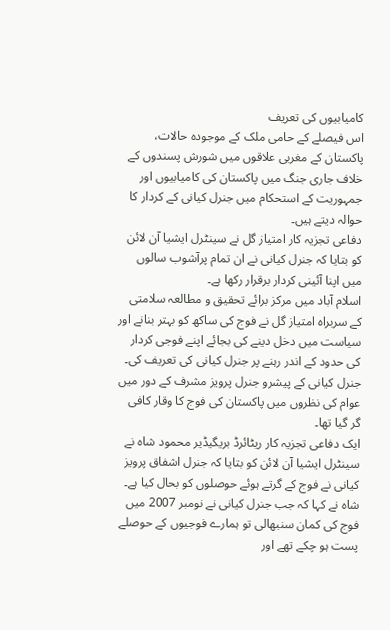کامیابیوں کی تعریف
اس فیصلے کے حامی ملک کے موجودہ حالات، پاکستان کے مغربی علاقوں میں شورش پسندوں کے خلاف جاری جنگ میں پاکستان کی کامیابیوں اور جمہوریت کے استحکام میں جنرل کیانی کے کردار کا حوالہ دیتے ہیں۔
دفاعی تجزیہ کار امتیاز گل نے سینٹرل ایشیا آن لائن کو بتایا کہ جنرل کیانی نے ان تمام پرآشوب سالوں میں اپنا آئینی کردار برقرار رکھا ہے۔
اسلام آباد میں مرکز برائے تحقیق و مطالعہ سلامتی کے سربراہ امتیاز گل نے فوج کی ساکھ کو بہتر بنانے اور سیاست میں دخل دینے کی بجائے اپنے فوجی کردار کی حدود کے اندر رہنے پر جنرل کیانی کی تعریف کی۔
جنرل کیانی کے پیشرو جنرل پرویز مشرف کے دور میں عوام کی نظروں میں پاکستان کی فوج کا وقار کافی گر گیا تھا۔
ایک دفاعی تجزیہ کار ریٹائرڈ بریگیڈیر محمود شاہ نے سینٹرل ایشیا آن لائن کو بتایا کہ جنرل اشفاق پرویز کیانی نے فوج کے گرتے ہوئے حوصلوں کو بحال کیا ہے۔
شاہ نے کہا کہ جب جنرل کیانی نے نومبر 2007 میں فوج کی کمان سنبھالی تو ہمارے فوجیوں کے حوصلے پست ہو چکے تھے اور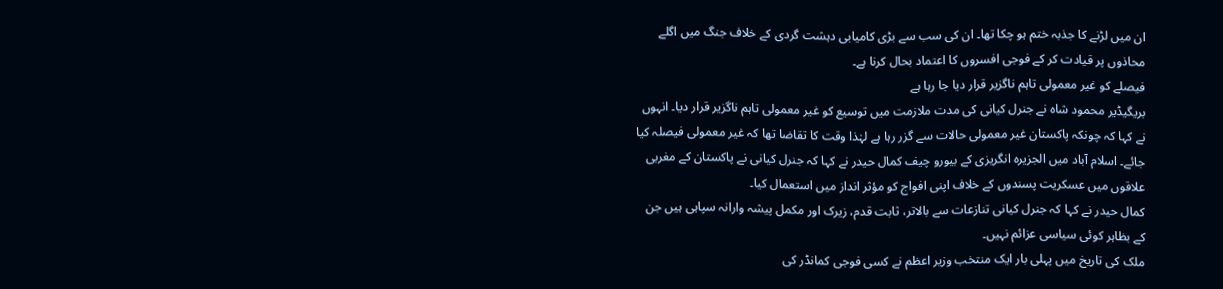ان میں لڑنے کا جذبہ ختم ہو چکا تھا۔ ان کی سب سے بڑی کامیابی دہشت گردی کے خلاف جنگ میں اگلے محاذوں پر قیادت کر کے فوجی افسروں کا اعتماد بحال کرنا ہے۔
فیصلے کو غیر معمولی تاہم ناگزیر قرار دیا جا رہا ہے
بریگیڈیر محمود شاہ نے جنرل کیانی کی مدت ملازمت میں توسیع کو غیر معمولی تاہم ناگزیر قرار دیا۔ انہوں نے کہا کہ چونکہ پاکستان غیر معمولی حالات سے گزر رہا ہے لہٰذا وقت کا تقاضا تھا کہ غیر معمولی فیصلہ کیا جائے۔ اسلام آباد میں الجزیرہ انگریزی کے بیورو چیف کمال حیدر نے کہا کہ جنرل کیانی نے پاکستان کے مغربی علاقوں میں عسکریت پسندوں کے خلاف اپنی افواج کو مؤثر انداز میں استعمال کیا۔
کمال حیدر نے کہا کہ جنرل کیانی تنازعات سے بالاتر، ثابت قدم، زیرک اور مکمل پیشہ وارانہ سپاہی ہیں جن کے بظاہر کوئی سیاسی عزائم نہیں۔
ملک کی تاریخ میں پہلی بار ایک منتخب وزیر اعظم نے کسی فوجی کمانڈر کی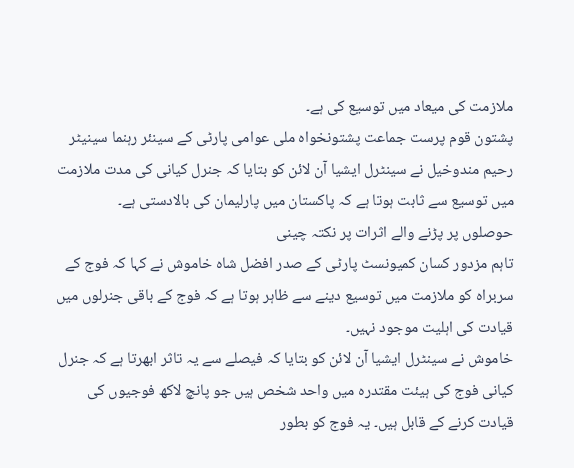ملازمت کی میعاد میں توسیع کی ہے۔
پشتون قوم پرست جماعت پشتونخواہ ملی عوامی پارٹی کے سینئر رہنما سینیٹر رحیم مندوخیل نے سینٹرل ایشیا آن لائن کو بتایا کہ جنرل کیانی کی مدت ملازمت میں توسیع سے ثابت ہوتا ہے کہ پاکستان میں پارلیمان کی بالادستی ہے۔
حوصلوں پر پڑنے والے اثرات پر نکتہ چینی
تاہم مزدور کسان کمیونسٹ پارٹی کے صدر افضل شاہ خاموش نے کہا کہ فوج کے سربراہ کو ملازمت میں توسیع دینے سے ظاہر ہوتا ہے کہ فوج کے باقی جنرلوں میں قیادت کی اہلیت موجود نہیں۔
خاموش نے سینٹرل ایشیا آن لائن کو بتایا کہ فیصلے سے یہ تاثر ابھرتا ہے کہ جنرل کیانی فوج کی ہیئت مقتدرہ میں واحد شخص ہیں جو پانچ لاکھ فوجیوں کی قیادت کرنے کے قابل ہیں۔ یہ فوج کو بطور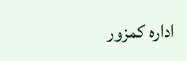ادارہ کمزور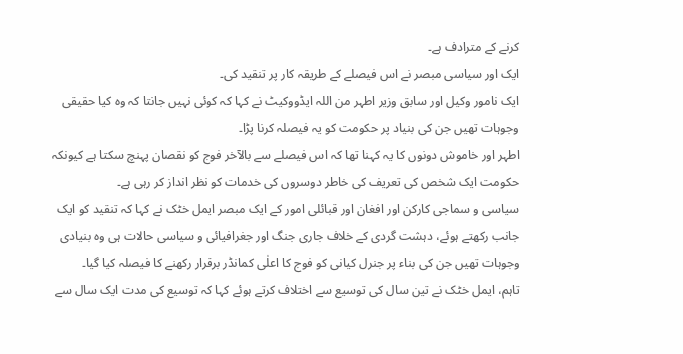کرنے کے مترادف ہے۔
ایک اور سیاسی مبصر نے اس فیصلے کے طریقہ کار پر تنقید کی۔
ایک نامور وکیل اور سابق وزیر اطہر من اللہ ایڈووکیٹ نے کہا کہ کوئی نہیں جانتا کہ وہ کیا حقیقی وجوہات تھیں جن کی بنیاد پر حکومت کو یہ فیصلہ کرنا پڑا۔
اطہر اور خاموش دونوں کا یہ کہنا تھا کہ اس فیصلے سے بالآخر فوج کو نقصان پہنچ سکتا ہے کیونکہ حکومت ایک شخص کی تعریف کی خاطر دوسروں کی خدمات کو نظر انداز کر رہی ہے۔
سیاسی و سماجی کارکن اور افغان اور قبائلی امور کے ایک مبصر ایمل خٹک نے کہا کہ تنقید کو ایک جانب رکھتے ہوئے، دہشت گردی کے خلاف جاری جنگ اور جغرافیائی و سیاسی حالات ہی وہ بنیادی وجوہات تھیں جن کی بناء پر جنرل کیانی کو فوج کا اعلٰی کمانڈر برقرار رکھنے کا فیصلہ کیا گیا۔
تاہم، ایمل خٹک نے تین سال کی توسیع سے اختلاف کرتے ہوئے کہا کہ توسیع کی مدت ایک سال سے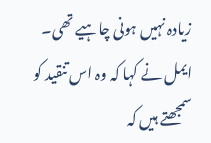زیادہ نہیں ہونی چاہیے تھی۔
ایمل نے کہا کہ وہ اس تنقید کو سمجھتے ہیں کہ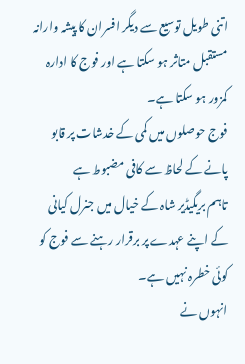اتنی طویل توسیع سے دیگر افسران کا پیشہ وارانہ مستقبل متاثر ہو سکتا ہے اور فوج کا ادارہ کمزور ہو سکتا ہے۔
فوج حوصلوں میں کمی کے خدشات پر قابو پانے کے لحاظ سے کافی مضبوط ہے
تاہم بریگیڈیر شاہ کے خیال میں جنرل کیانی کے اپنے عہدے پر برقرار رہنے سے فوج کو کوئی خطرہ نہیں ہے۔
انہوں نے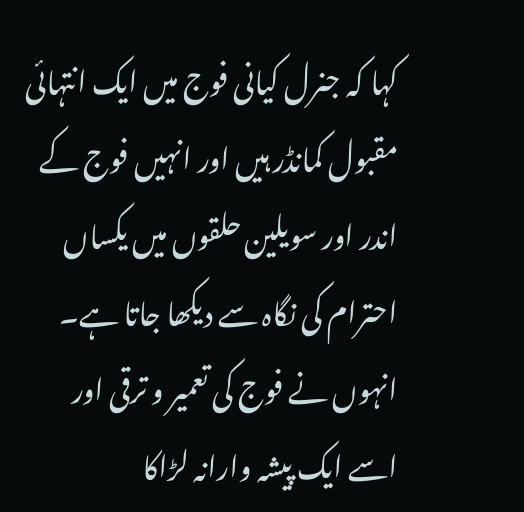کہا کہ جنرل کیانی فوج میں ایک انتہائی مقبول کمانڈر ہیں اور انہیں فوج کے اندر اور سویلین حلقوں میں یکساں احترام کی نگاہ سے دیکھا جاتا ہے۔ انہوں نے فوج کی تعمیر و ترقی اور اسے ایک پیشہ وارانہ لڑاکا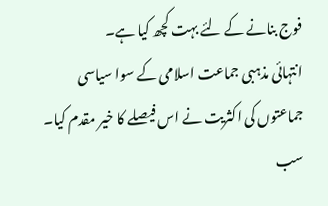فوج بنانے کے لئے بہت کچھ کیا ہے۔
انتہائی مذہبی جماعت اسلامی کے سوا سیاسی جماعتوں کی اکثریت نے اس فیصلے کا خیر مقدم کیا۔
سب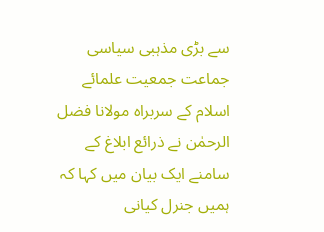سے بڑی مذہبی سیاسی جماعت جمعیت علمائے اسلام کے سربراہ مولانا فضل الرحمٰن نے ذرائع ابلاغ کے سامنے ایک بیان میں کہا کہ ہمیں جنرل کیانی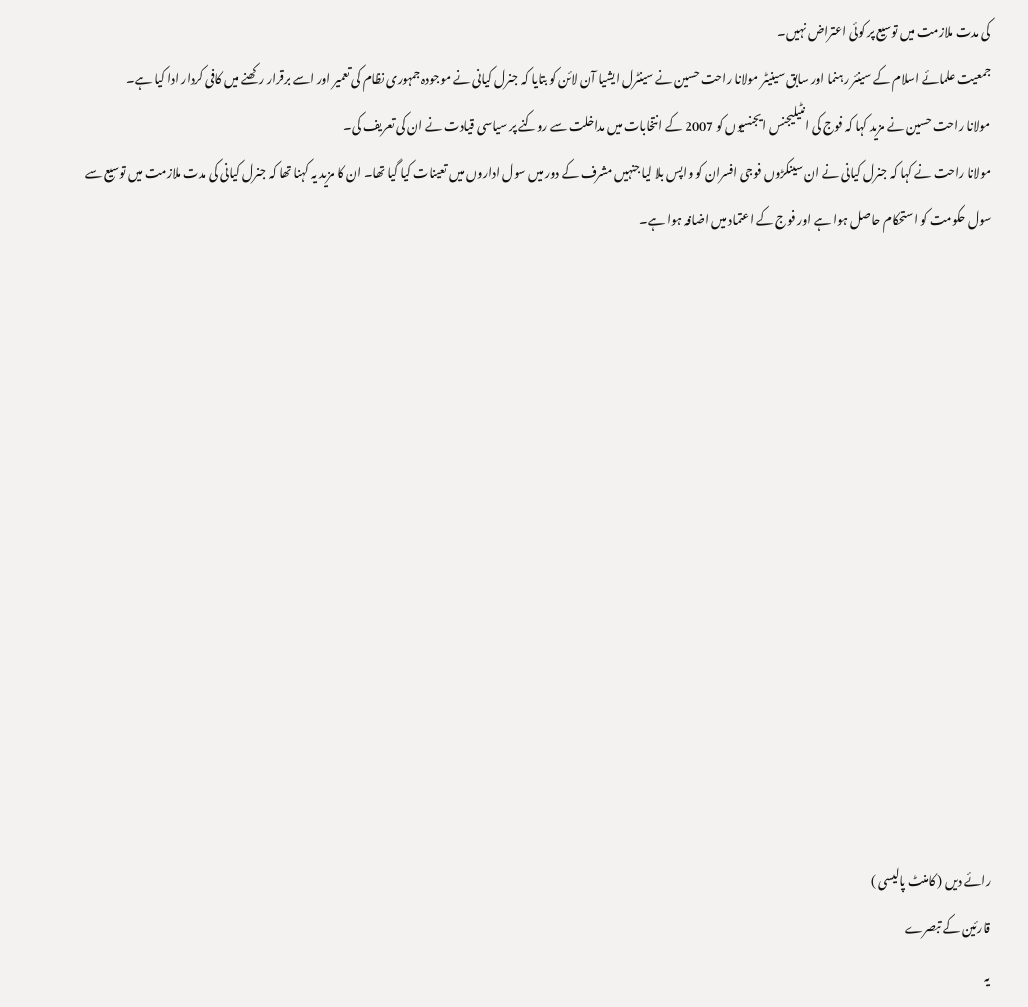کی مدت ملازمت میں توسیع پر کوئی اعتراض نہیں۔
جمعیت علمائے اسلام کے سینئر رہنما اور سابق سینیٹر مولانا راحت حسین نے سینٹرل ایشیا آن لائن کو بتایا کہ جنرل کیانی نے موجودہ جمہوری نظام کی تعمیر اور اسے برقرار رکھنے میں کافی کردار ادا کیا ہے۔
مولانا راحت حسین نے مزید کہا کہ فوج کی انٹیلیجنس ایجنسیوں کو 2007 کے انتخابات میں مداخلت سے روکنے پر سیاسی قیادت نے ان کی تعریف کی۔
مولانا راحت نے کہا کہ جنرل کیانی نے ان سینکڑوں فوجی افسران کو واپس بلا لیا جنہیں مشرف کے دور میں سول اداروں میں تعینات کیا گیا تھا۔ ان کا مزید یہ کہنا تھا کہ جنرل کیانی کی مدت ملازمت میں توسیع سے سول حکومت کو استحکام حاصل ہوا ہے اور فوج کے اعتماد میں اضافہ ہوا ہے۔













رائے دیں ( کامنٹ پالیسی )
قارئین کے تبصرے
یہ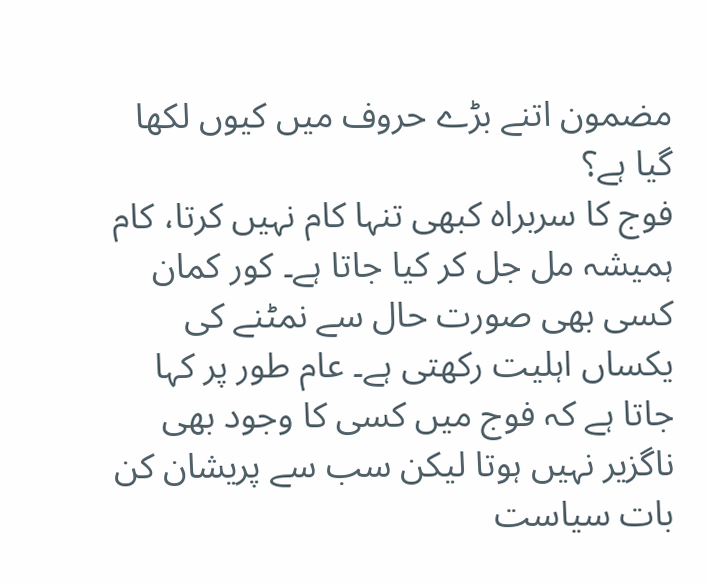مضمون اتنے بڑے حروف میں کیوں لکھا گیا ہے؟
فوج کا سربراہ کبھی تنہا کام نہیں کرتا، کام ہمیشہ مل جل کر کیا جاتا ہے۔ کور کمان کسی بھی صورت حال سے نمٹنے کی یکساں اہلیت رکھتی ہے۔ عام طور پر کہا جاتا ہے کہ فوج میں کسی کا وجود بھی ناگزیر نہیں ہوتا لیکن سب سے پریشان کن بات سیاست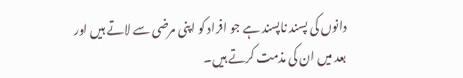دانوں کی پسند ناپسند ہے جو افراد کو اپنی مرضی سے لاتے ہیں اور بعد میں ان کی مذمت کرتے ہیں۔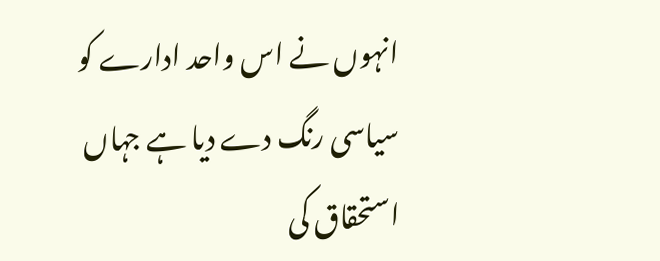انہوں نے اس واحد ادارے کو سیاسی رنگ دے دیا ہے جہاں استحقاق کی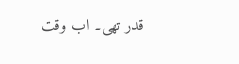قدر تھی۔ اب وقت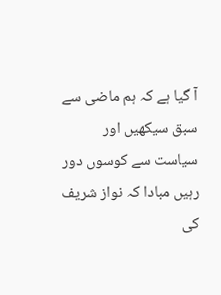آ گیا ہے کہ ہم ماضی سے سبق سیکھیں اور سیاست سے کوسوں دور رہیں مبادا کہ نواز شریف کی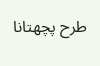طرح پچھتانا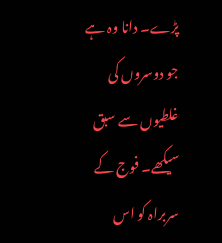پڑے۔ دانا وہ ہے جو دوسروں کی غلطیوں سے سبق سیکھے۔ فوج کے سربراہ کو اس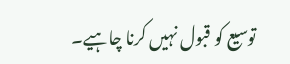توسیع کو قبول نہیں کرنا چاہیے۔